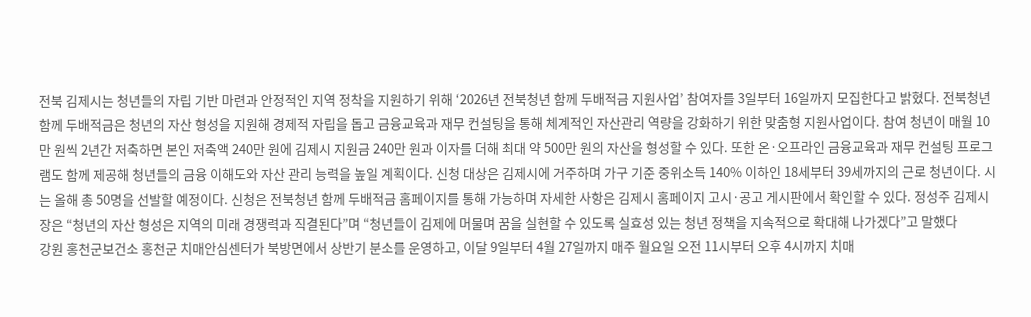전북 김제시는 청년들의 자립 기반 마련과 안정적인 지역 정착을 지원하기 위해 ‘2026년 전북청년 함께 두배적금 지원사업’ 참여자를 3일부터 16일까지 모집한다고 밝혔다. 전북청년 함께 두배적금은 청년의 자산 형성을 지원해 경제적 자립을 돕고 금융교육과 재무 컨설팅을 통해 체계적인 자산관리 역량을 강화하기 위한 맞춤형 지원사업이다. 참여 청년이 매월 10만 원씩 2년간 저축하면 본인 저축액 240만 원에 김제시 지원금 240만 원과 이자를 더해 최대 약 500만 원의 자산을 형성할 수 있다. 또한 온·오프라인 금융교육과 재무 컨설팅 프로그램도 함께 제공해 청년들의 금융 이해도와 자산 관리 능력을 높일 계획이다. 신청 대상은 김제시에 거주하며 가구 기준 중위소득 140% 이하인 18세부터 39세까지의 근로 청년이다. 시는 올해 총 50명을 선발할 예정이다. 신청은 전북청년 함께 두배적금 홈페이지를 통해 가능하며 자세한 사항은 김제시 홈페이지 고시·공고 게시판에서 확인할 수 있다. 정성주 김제시장은 “청년의 자산 형성은 지역의 미래 경쟁력과 직결된다”며 “청년들이 김제에 머물며 꿈을 실현할 수 있도록 실효성 있는 청년 정책을 지속적으로 확대해 나가겠다”고 말했다
강원 홍천군보건소 홍천군 치매안심센터가 북방면에서 상반기 분소를 운영하고, 이달 9일부터 4월 27일까지 매주 월요일 오전 11시부터 오후 4시까지 치매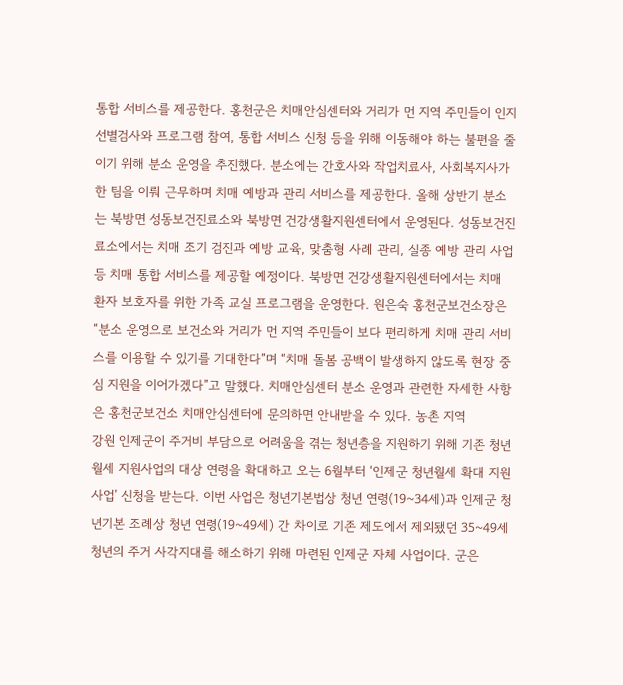통합 서비스를 제공한다. 홍천군은 치매안심센터와 거리가 먼 지역 주민들이 인지 선별검사와 프로그램 참여, 통합 서비스 신청 등을 위해 이동해야 하는 불편을 줄이기 위해 분소 운영을 추진했다. 분소에는 간호사와 작업치료사, 사회복지사가 한 팀을 이뤄 근무하며 치매 예방과 관리 서비스를 제공한다. 올해 상반기 분소는 북방면 성동보건진료소와 북방면 건강생활지원센터에서 운영된다. 성동보건진료소에서는 치매 조기 검진과 예방 교육, 맞춤형 사례 관리, 실종 예방 관리 사업 등 치매 통합 서비스를 제공할 예정이다. 북방면 건강생활지원센터에서는 치매 환자 보호자를 위한 가족 교실 프로그램을 운영한다. 원은숙 홍천군보건소장은 “분소 운영으로 보건소와 거리가 먼 지역 주민들이 보다 편리하게 치매 관리 서비스를 이용할 수 있기를 기대한다”며 “치매 돌봄 공백이 발생하지 않도록 현장 중심 지원을 이어가겠다”고 말했다. 치매안심센터 분소 운영과 관련한 자세한 사항은 홍천군보건소 치매안심센터에 문의하면 안내받을 수 있다. 농촌 지역
강원 인제군이 주거비 부담으로 어려움을 겪는 청년층을 지원하기 위해 기존 청년월세 지원사업의 대상 연령을 확대하고 오는 6월부터 ‘인제군 청년월세 확대 지원사업’ 신청을 받는다. 이번 사업은 청년기본법상 청년 연령(19~34세)과 인제군 청년기본 조례상 청년 연령(19~49세) 간 차이로 기존 제도에서 제외됐던 35~49세 청년의 주거 사각지대를 해소하기 위해 마련된 인제군 자체 사업이다. 군은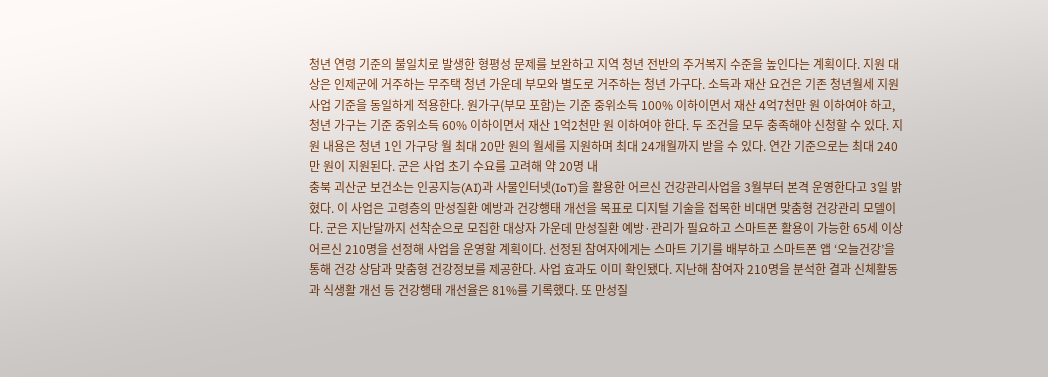청년 연령 기준의 불일치로 발생한 형평성 문제를 보완하고 지역 청년 전반의 주거복지 수준을 높인다는 계획이다. 지원 대상은 인제군에 거주하는 무주택 청년 가운데 부모와 별도로 거주하는 청년 가구다. 소득과 재산 요건은 기존 청년월세 지원사업 기준을 동일하게 적용한다. 원가구(부모 포함)는 기준 중위소득 100% 이하이면서 재산 4억7천만 원 이하여야 하고, 청년 가구는 기준 중위소득 60% 이하이면서 재산 1억2천만 원 이하여야 한다. 두 조건을 모두 충족해야 신청할 수 있다. 지원 내용은 청년 1인 가구당 월 최대 20만 원의 월세를 지원하며 최대 24개월까지 받을 수 있다. 연간 기준으로는 최대 240만 원이 지원된다. 군은 사업 초기 수요를 고려해 약 20명 내
충북 괴산군 보건소는 인공지능(AI)과 사물인터넷(IoT)을 활용한 어르신 건강관리사업을 3월부터 본격 운영한다고 3일 밝혔다. 이 사업은 고령층의 만성질환 예방과 건강행태 개선을 목표로 디지털 기술을 접목한 비대면 맞춤형 건강관리 모델이다. 군은 지난달까지 선착순으로 모집한 대상자 가운데 만성질환 예방·관리가 필요하고 스마트폰 활용이 가능한 65세 이상 어르신 210명을 선정해 사업을 운영할 계획이다. 선정된 참여자에게는 스마트 기기를 배부하고 스마트폰 앱 ‘오늘건강’을 통해 건강 상담과 맞춤형 건강정보를 제공한다. 사업 효과도 이미 확인됐다. 지난해 참여자 210명을 분석한 결과 신체활동과 식생활 개선 등 건강행태 개선율은 81%를 기록했다. 또 만성질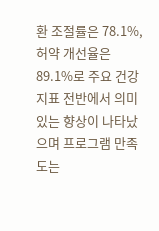환 조절률은 78.1%, 허약 개선율은 89.1%로 주요 건강지표 전반에서 의미 있는 향상이 나타났으며 프로그램 만족도는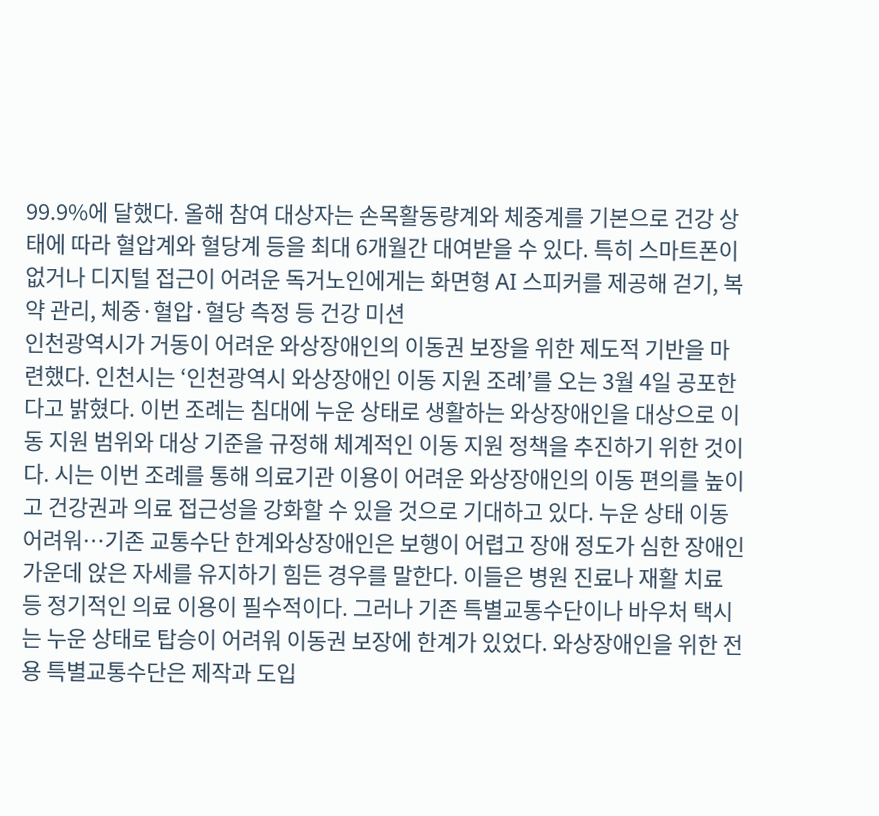99.9%에 달했다. 올해 참여 대상자는 손목활동량계와 체중계를 기본으로 건강 상태에 따라 혈압계와 혈당계 등을 최대 6개월간 대여받을 수 있다. 특히 스마트폰이 없거나 디지털 접근이 어려운 독거노인에게는 화면형 AI 스피커를 제공해 걷기, 복약 관리, 체중·혈압·혈당 측정 등 건강 미션
인천광역시가 거동이 어려운 와상장애인의 이동권 보장을 위한 제도적 기반을 마련했다. 인천시는 ‘인천광역시 와상장애인 이동 지원 조례’를 오는 3월 4일 공포한다고 밝혔다. 이번 조례는 침대에 누운 상태로 생활하는 와상장애인을 대상으로 이동 지원 범위와 대상 기준을 규정해 체계적인 이동 지원 정책을 추진하기 위한 것이다. 시는 이번 조례를 통해 의료기관 이용이 어려운 와상장애인의 이동 편의를 높이고 건강권과 의료 접근성을 강화할 수 있을 것으로 기대하고 있다. 누운 상태 이동 어려워…기존 교통수단 한계와상장애인은 보행이 어렵고 장애 정도가 심한 장애인 가운데 앉은 자세를 유지하기 힘든 경우를 말한다. 이들은 병원 진료나 재활 치료 등 정기적인 의료 이용이 필수적이다. 그러나 기존 특별교통수단이나 바우처 택시는 누운 상태로 탑승이 어려워 이동권 보장에 한계가 있었다. 와상장애인을 위한 전용 특별교통수단은 제작과 도입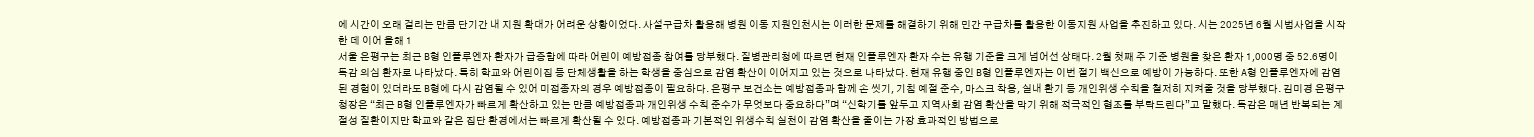에 시간이 오래 걸리는 만큼 단기간 내 지원 확대가 어려운 상황이었다. 사설구급차 활용해 병원 이동 지원인천시는 이러한 문제를 해결하기 위해 민간 구급차를 활용한 이동지원 사업을 추진하고 있다. 시는 2025년 6월 시범사업을 시작한 데 이어 올해 1
서울 은평구는 최근 B형 인플루엔자 환자가 급증함에 따라 어린이 예방접종 참여를 당부했다. 질병관리청에 따르면 현재 인플루엔자 환자 수는 유행 기준을 크게 넘어선 상태다. 2월 첫째 주 기준 병원을 찾은 환자 1,000명 중 52.6명이 독감 의심 환자로 나타났다. 특히 학교와 어린이집 등 단체생활을 하는 학생을 중심으로 감염 확산이 이어지고 있는 것으로 나타났다. 현재 유행 중인 B형 인플루엔자는 이번 절기 백신으로 예방이 가능하다. 또한 A형 인플루엔자에 감염된 경험이 있더라도 B형에 다시 감염될 수 있어 미접종자의 경우 예방접종이 필요하다. 은평구 보건소는 예방접종과 함께 손 씻기, 기침 예절 준수, 마스크 착용, 실내 환기 등 개인위생 수칙을 철저히 지켜줄 것을 당부했다. 김미경 은평구청장은 “최근 B형 인플루엔자가 빠르게 확산하고 있는 만큼 예방접종과 개인위생 수칙 준수가 무엇보다 중요하다”며 “신학기를 앞두고 지역사회 감염 확산을 막기 위해 적극적인 협조를 부탁드린다”고 말했다. 독감은 매년 반복되는 계절성 질환이지만 학교와 같은 집단 환경에서는 빠르게 확산될 수 있다. 예방접종과 기본적인 위생수칙 실천이 감염 확산을 줄이는 가장 효과적인 방법으로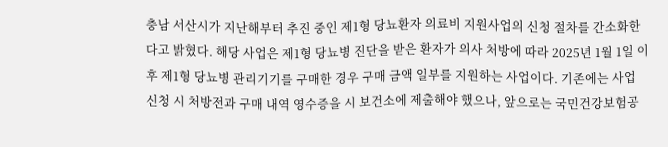충남 서산시가 지난해부터 추진 중인 제1형 당뇨환자 의료비 지원사업의 신청 절차를 간소화한다고 밝혔다. 해당 사업은 제1형 당뇨병 진단을 받은 환자가 의사 처방에 따라 2025년 1월 1일 이후 제1형 당뇨병 관리기기를 구매한 경우 구매 금액 일부를 지원하는 사업이다. 기존에는 사업 신청 시 처방전과 구매 내역 영수증을 시 보건소에 제출해야 했으나, 앞으로는 국민건강보험공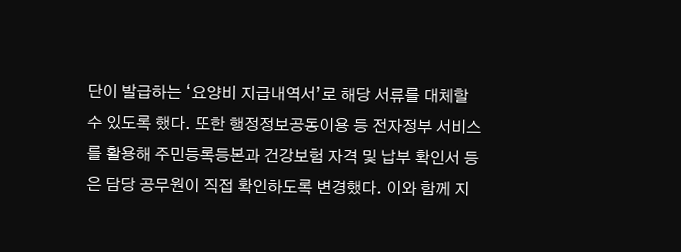단이 발급하는 ‘요양비 지급내역서’로 해당 서류를 대체할 수 있도록 했다. 또한 행정정보공동이용 등 전자정부 서비스를 활용해 주민등록등본과 건강보험 자격 및 납부 확인서 등은 담당 공무원이 직접 확인하도록 변경했다. 이와 함께 지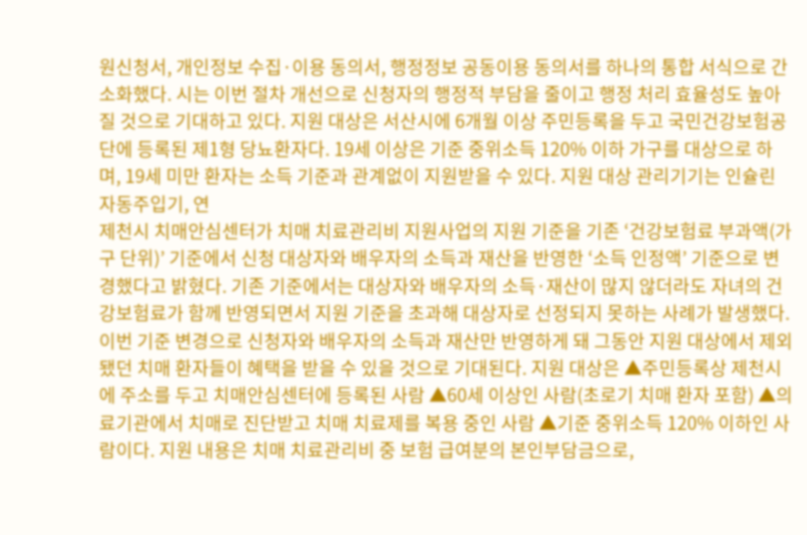원신청서, 개인정보 수집·이용 동의서, 행정정보 공동이용 동의서를 하나의 통합 서식으로 간소화했다. 시는 이번 절차 개선으로 신청자의 행정적 부담을 줄이고 행정 처리 효율성도 높아질 것으로 기대하고 있다. 지원 대상은 서산시에 6개월 이상 주민등록을 두고 국민건강보험공단에 등록된 제1형 당뇨환자다. 19세 이상은 기준 중위소득 120% 이하 가구를 대상으로 하며, 19세 미만 환자는 소득 기준과 관계없이 지원받을 수 있다. 지원 대상 관리기기는 인슐린 자동주입기, 연
제천시 치매안심센터가 치매 치료관리비 지원사업의 지원 기준을 기존 ‘건강보험료 부과액(가구 단위)’ 기준에서 신청 대상자와 배우자의 소득과 재산을 반영한 ‘소득 인정액’ 기준으로 변경했다고 밝혔다. 기존 기준에서는 대상자와 배우자의 소득·재산이 많지 않더라도 자녀의 건강보험료가 함께 반영되면서 지원 기준을 초과해 대상자로 선정되지 못하는 사례가 발생했다. 이번 기준 변경으로 신청자와 배우자의 소득과 재산만 반영하게 돼 그동안 지원 대상에서 제외됐던 치매 환자들이 혜택을 받을 수 있을 것으로 기대된다. 지원 대상은 ▲주민등록상 제천시에 주소를 두고 치매안심센터에 등록된 사람 ▲60세 이상인 사람(초로기 치매 환자 포함) ▲의료기관에서 치매로 진단받고 치매 치료제를 복용 중인 사람 ▲기준 중위소득 120% 이하인 사람이다. 지원 내용은 치매 치료관리비 중 보험 급여분의 본인부담금으로,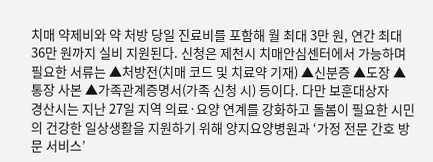치매 약제비와 약 처방 당일 진료비를 포함해 월 최대 3만 원, 연간 최대 36만 원까지 실비 지원된다. 신청은 제천시 치매안심센터에서 가능하며 필요한 서류는 ▲처방전(치매 코드 및 치료약 기재) ▲신분증 ▲도장 ▲통장 사본 ▲가족관계증명서(가족 신청 시) 등이다. 다만 보훈대상자
경산시는 지난 27일 지역 의료·요양 연계를 강화하고 돌봄이 필요한 시민의 건강한 일상생활을 지원하기 위해 양지요양병원과 ‘가정 전문 간호 방문 서비스’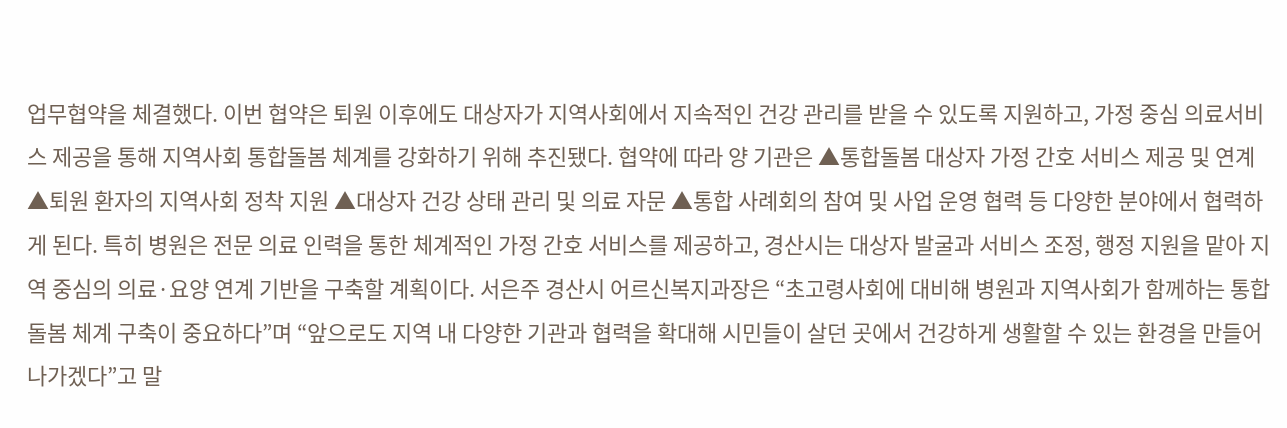업무협약을 체결했다. 이번 협약은 퇴원 이후에도 대상자가 지역사회에서 지속적인 건강 관리를 받을 수 있도록 지원하고, 가정 중심 의료서비스 제공을 통해 지역사회 통합돌봄 체계를 강화하기 위해 추진됐다. 협약에 따라 양 기관은 ▲통합돌봄 대상자 가정 간호 서비스 제공 및 연계 ▲퇴원 환자의 지역사회 정착 지원 ▲대상자 건강 상태 관리 및 의료 자문 ▲통합 사례회의 참여 및 사업 운영 협력 등 다양한 분야에서 협력하게 된다. 특히 병원은 전문 의료 인력을 통한 체계적인 가정 간호 서비스를 제공하고, 경산시는 대상자 발굴과 서비스 조정, 행정 지원을 맡아 지역 중심의 의료·요양 연계 기반을 구축할 계획이다. 서은주 경산시 어르신복지과장은 “초고령사회에 대비해 병원과 지역사회가 함께하는 통합 돌봄 체계 구축이 중요하다”며 “앞으로도 지역 내 다양한 기관과 협력을 확대해 시민들이 살던 곳에서 건강하게 생활할 수 있는 환경을 만들어 나가겠다”고 말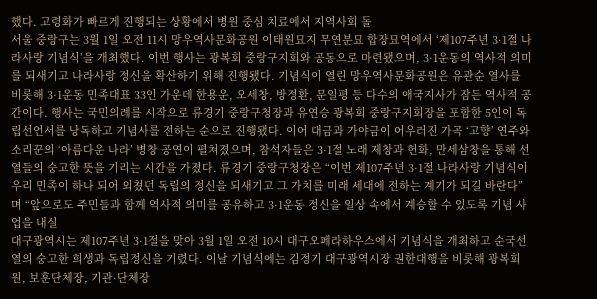했다. 고령화가 빠르게 진행되는 상황에서 병원 중심 치료에서 지역사회 돌
서울 중랑구는 3월 1일 오전 11시 망우역사문화공원 이태원묘지 무연분묘 합장묘역에서 ‘제107주년 3·1절 나라사랑 기념식’을 개최했다. 이번 행사는 광복회 중랑구지회와 공동으로 마련됐으며, 3·1운동의 역사적 의미를 되새기고 나라사랑 정신을 확산하기 위해 진행됐다. 기념식이 열린 망우역사문화공원은 유관순 열사를 비롯해 3·1운동 민족대표 33인 가운데 한용운, 오세창, 방정환, 문일평 등 다수의 애국지사가 잠든 역사적 공간이다. 행사는 국민의례를 시작으로 류경기 중랑구청장과 유연승 광복회 중랑구지회장을 포함한 5인이 독립선언서를 낭독하고 기념사를 전하는 순으로 진행됐다. 이어 대금과 가야금이 어우러진 가곡 ‘고향’ 연주와 소리꾼의 ‘아름다운 나라’ 병창 공연이 펼쳐졌으며, 참석자들은 3·1절 노래 제창과 헌화, 만세삼창을 통해 선열들의 숭고한 뜻을 기리는 시간을 가졌다. 류경기 중랑구청장은 “이번 제107주년 3·1절 나라사랑 기념식이 우리 민족이 하나 되어 외쳤던 독립의 정신을 되새기고 그 가치를 미래 세대에 전하는 계기가 되길 바란다”며 “앞으로도 주민들과 함께 역사적 의미를 공유하고 3·1운동 정신을 일상 속에서 계승할 수 있도록 기념 사업을 내실
대구광역시는 제107주년 3·1절을 맞아 3월 1일 오전 10시 대구오페라하우스에서 기념식을 개최하고 순국선열의 숭고한 희생과 독립정신을 기렸다. 이날 기념식에는 김정기 대구광역시장 권한대행을 비롯해 광복회원, 보훈단체장, 기관·단체장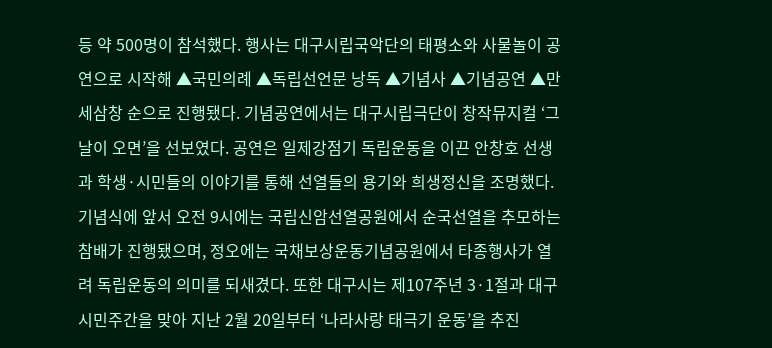등 약 500명이 참석했다. 행사는 대구시립국악단의 태평소와 사물놀이 공연으로 시작해 ▲국민의례 ▲독립선언문 낭독 ▲기념사 ▲기념공연 ▲만세삼창 순으로 진행됐다. 기념공연에서는 대구시립극단이 창작뮤지컬 ‘그날이 오면’을 선보였다. 공연은 일제강점기 독립운동을 이끈 안창호 선생과 학생·시민들의 이야기를 통해 선열들의 용기와 희생정신을 조명했다. 기념식에 앞서 오전 9시에는 국립신암선열공원에서 순국선열을 추모하는 참배가 진행됐으며, 정오에는 국채보상운동기념공원에서 타종행사가 열려 독립운동의 의미를 되새겼다. 또한 대구시는 제107주년 3·1절과 대구시민주간을 맞아 지난 2월 20일부터 ‘나라사랑 태극기 운동’을 추진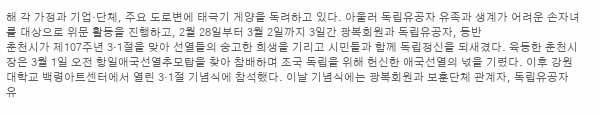해 각 가정과 기업·단체, 주요 도로변에 태극기 게양을 독려하고 있다. 아울러 독립유공자 유족과 생계가 어려운 손자녀를 대상으로 위문 활동을 진행하고, 2월 28일부터 3월 2일까지 3일간 광복회원과 독립유공자, 동반
춘천시가 제107주년 3·1절을 맞아 선열들의 숭고한 희생을 기리고 시민들과 함께 독립정신을 되새겼다. 육동한 춘천시장은 3월 1일 오전 항일애국선열추모탑을 찾아 참배하며 조국 독립을 위해 헌신한 애국선열의 넋을 기렸다. 이후 강원대학교 백령아트센터에서 열린 3·1절 기념식에 참석했다. 이날 기념식에는 광복회원과 보훈단체 관계자, 독립유공자 유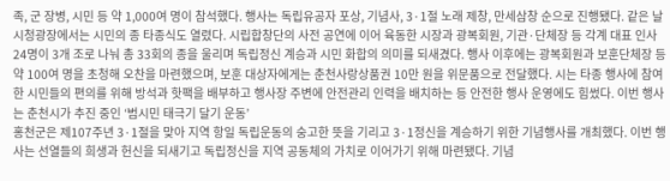족, 군 장병, 시민 등 약 1,000여 명이 참석했다. 행사는 독립유공자 포상, 기념사, 3·1절 노래 제창, 만세삼창 순으로 진행됐다. 같은 날 시청광장에서는 시민의 종 타종식도 열렸다. 시립합창단의 사전 공연에 이어 육동한 시장과 광복회원, 기관·단체장 등 각계 대표 인사 24명이 3개 조로 나눠 총 33회의 종을 울리며 독립정신 계승과 시민 화합의 의미를 되새겼다. 행사 이후에는 광복회원과 보훈단체장 등 약 100여 명을 초청해 오찬을 마련했으며, 보훈 대상자에게는 춘천사랑상품권 10만 원을 위문품으로 전달했다. 시는 타종 행사에 참여한 시민들의 편의를 위해 방석과 핫팩을 배부하고 행사장 주변에 안전관리 인력을 배치하는 등 안전한 행사 운영에도 힘썼다. 이번 행사는 춘천시가 추진 중인 ‘범시민 태극기 달기 운동’
홍천군은 제107주년 3·1절을 맞아 지역 항일 독립운동의 숭고한 뜻을 기리고 3·1정신을 계승하기 위한 기념행사를 개최했다. 이번 행사는 선열들의 희생과 헌신을 되새기고 독립정신을 지역 공동체의 가치로 이어가기 위해 마련됐다. 기념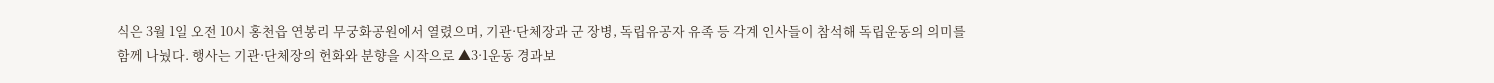식은 3월 1일 오전 10시 홍천읍 연봉리 무궁화공원에서 열렸으며, 기관·단체장과 군 장병, 독립유공자 유족 등 각계 인사들이 참석해 독립운동의 의미를 함께 나눴다. 행사는 기관·단체장의 헌화와 분향을 시작으로 ▲3·1운동 경과보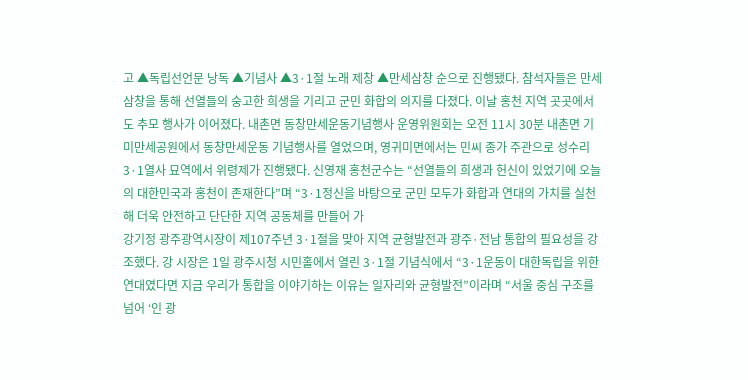고 ▲독립선언문 낭독 ▲기념사 ▲3·1절 노래 제창 ▲만세삼창 순으로 진행됐다. 참석자들은 만세삼창을 통해 선열들의 숭고한 희생을 기리고 군민 화합의 의지를 다졌다. 이날 홍천 지역 곳곳에서도 추모 행사가 이어졌다. 내촌면 동창만세운동기념행사 운영위원회는 오전 11시 30분 내촌면 기미만세공원에서 동창만세운동 기념행사를 열었으며, 영귀미면에서는 민씨 종가 주관으로 성수리 3·1열사 묘역에서 위령제가 진행됐다. 신영재 홍천군수는 “선열들의 희생과 헌신이 있었기에 오늘의 대한민국과 홍천이 존재한다”며 “3·1정신을 바탕으로 군민 모두가 화합과 연대의 가치를 실천해 더욱 안전하고 단단한 지역 공동체를 만들어 가
강기정 광주광역시장이 제107주년 3·1절을 맞아 지역 균형발전과 광주·전남 통합의 필요성을 강조했다. 강 시장은 1일 광주시청 시민홀에서 열린 3·1절 기념식에서 “3·1운동이 대한독립을 위한 연대였다면 지금 우리가 통합을 이야기하는 이유는 일자리와 균형발전”이라며 “서울 중심 구조를 넘어 ‘인 광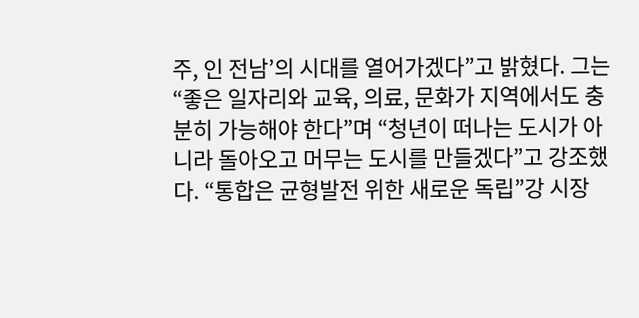주, 인 전남’의 시대를 열어가겠다”고 밝혔다. 그는 “좋은 일자리와 교육, 의료, 문화가 지역에서도 충분히 가능해야 한다”며 “청년이 떠나는 도시가 아니라 돌아오고 머무는 도시를 만들겠다”고 강조했다. “통합은 균형발전 위한 새로운 독립”강 시장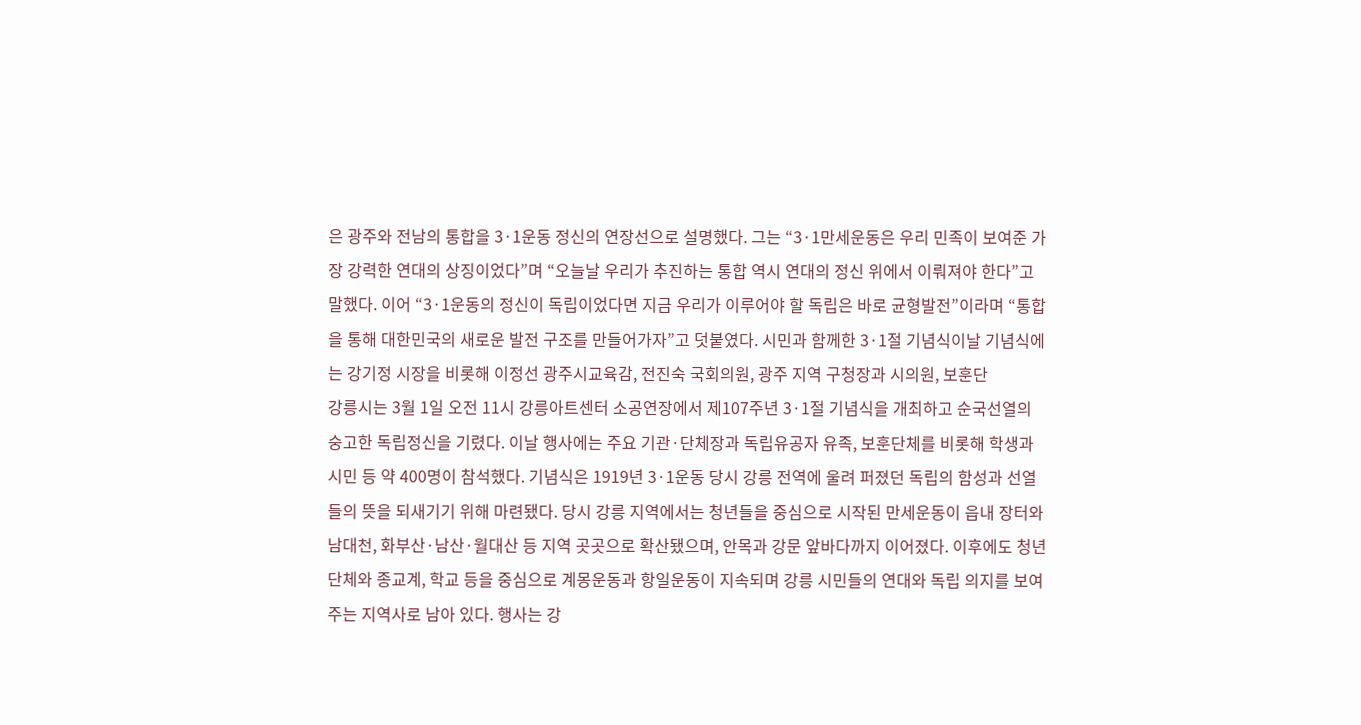은 광주와 전남의 통합을 3·1운동 정신의 연장선으로 설명했다. 그는 “3·1만세운동은 우리 민족이 보여준 가장 강력한 연대의 상징이었다”며 “오늘날 우리가 추진하는 통합 역시 연대의 정신 위에서 이뤄져야 한다”고 말했다. 이어 “3·1운동의 정신이 독립이었다면 지금 우리가 이루어야 할 독립은 바로 균형발전”이라며 “통합을 통해 대한민국의 새로운 발전 구조를 만들어가자”고 덧붙였다. 시민과 함께한 3·1절 기념식이날 기념식에는 강기정 시장을 비롯해 이정선 광주시교육감, 전진숙 국회의원, 광주 지역 구청장과 시의원, 보훈단
강릉시는 3월 1일 오전 11시 강릉아트센터 소공연장에서 제107주년 3·1절 기념식을 개최하고 순국선열의 숭고한 독립정신을 기렸다. 이날 행사에는 주요 기관·단체장과 독립유공자 유족, 보훈단체를 비롯해 학생과 시민 등 약 400명이 참석했다. 기념식은 1919년 3·1운동 당시 강릉 전역에 울려 퍼졌던 독립의 함성과 선열들의 뜻을 되새기기 위해 마련됐다. 당시 강릉 지역에서는 청년들을 중심으로 시작된 만세운동이 읍내 장터와 남대천, 화부산·남산·월대산 등 지역 곳곳으로 확산됐으며, 안목과 강문 앞바다까지 이어졌다. 이후에도 청년단체와 종교계, 학교 등을 중심으로 계몽운동과 항일운동이 지속되며 강릉 시민들의 연대와 독립 의지를 보여주는 지역사로 남아 있다. 행사는 강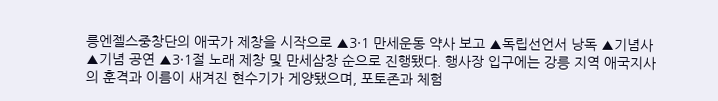릉엔젤스중창단의 애국가 제창을 시작으로 ▲3·1 만세운동 약사 보고 ▲독립선언서 낭독 ▲기념사 ▲기념 공연 ▲3·1절 노래 제창 및 만세삼창 순으로 진행됐다. 행사장 입구에는 강릉 지역 애국지사의 훈격과 이름이 새겨진 현수기가 게양됐으며, 포토존과 체험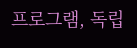프로그램, 독립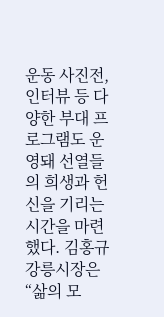운동 사진전, 인터뷰 등 다양한 부대 프로그램도 운영돼 선열들의 희생과 헌신을 기리는 시간을 마련했다. 김홍규 강릉시장은 “삶의 모